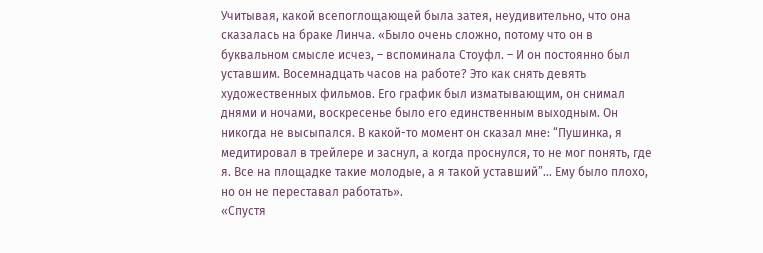Учитывая, какой всепоглощающей была затея, неудивительно, что она сказалась на браке Линча. «Было очень сложно, потому что он в буквальном смысле исчез, – вспоминала Стоуфл. – И он постоянно был уставшим. Восемнадцать часов на работе? Это как снять девять художественных фильмов. Его график был изматывающим, он снимал днями и ночами, воскресенье было его единственным выходным. Он никогда не высыпался. В какой-то момент он сказал мне: “Пушинка, я медитировал в трейлере и заснул, а когда проснулся, то не мог понять, где я. Все на площадке такие молодые, а я такой уставший”… Ему было плохо, но он не переставал работать».
«Спустя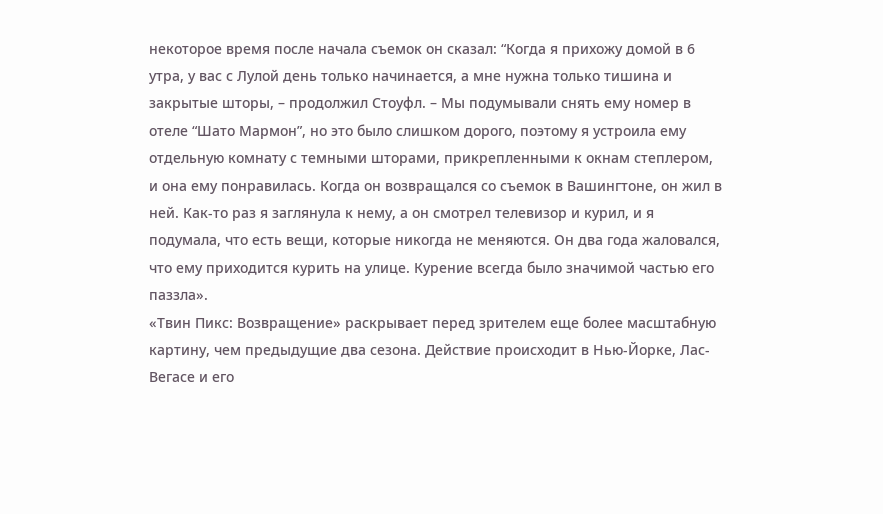некоторое время после начала съемок он сказал: “Когда я прихожу домой в 6 утра, у вас с Лулой день только начинается, а мне нужна только тишина и закрытые шторы, – продолжил Стоуфл. – Мы подумывали снять ему номер в отеле “Шато Мармон”, но это было слишком дорого, поэтому я устроила ему отдельную комнату с темными шторами, прикрепленными к окнам степлером, и она ему понравилась. Когда он возвращался со съемок в Вашингтоне, он жил в ней. Как-то раз я заглянула к нему, а он смотрел телевизор и курил, и я подумала, что есть вещи, которые никогда не меняются. Он два года жаловался, что ему приходится курить на улице. Курение всегда было значимой частью его паззла».
«Твин Пикс: Возвращение» раскрывает перед зрителем еще более масштабную картину, чем предыдущие два сезона. Действие происходит в Нью-Йорке, Лас-Вегасе и его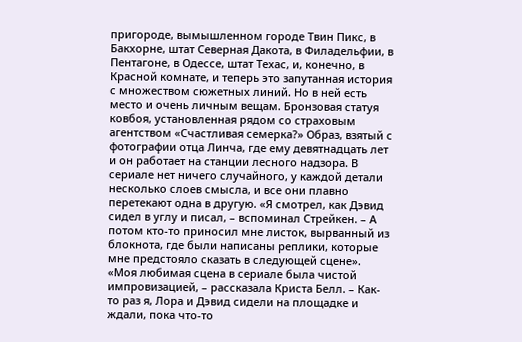пригороде, вымышленном городе Твин Пикс, в Бакхорне, штат Северная Дакота, в Филадельфии, в Пентагоне, в Одессе, штат Техас, и, конечно, в Красной комнате, и теперь это запутанная история с множеством сюжетных линий. Но в ней есть место и очень личным вещам. Бронзовая статуя ковбоя, установленная рядом со страховым агентством «Счастливая семерка?» Образ, взятый с фотографии отца Линча, где ему девятнадцать лет и он работает на станции лесного надзора. В сериале нет ничего случайного, у каждой детали несколько слоев смысла, и все они плавно перетекают одна в другую. «Я смотрел, как Дэвид сидел в углу и писал, – вспоминал Стрейкен. – А потом кто-то приносил мне листок, вырванный из блокнота, где были написаны реплики, которые мне предстояло сказать в следующей сцене».
«Моя любимая сцена в сериале была чистой импровизацией, – рассказала Криста Белл. – Как-то раз я, Лора и Дэвид сидели на площадке и ждали, пока что-то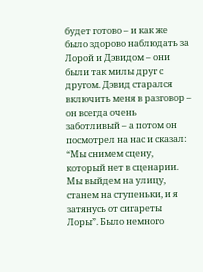будет готово – и как же было здорово наблюдать за Лорой и Дэвидом – они были так милы друг с другом. Дэвид старался включить меня в разговор – он всегда очень заботливый – а потом он посмотрел на нас и сказал: “Мы снимем сцену, который нет в сценарии. Мы выйдем на улицу, станем на ступеньки, и я затянусь от сигареты Лоры”. Было немного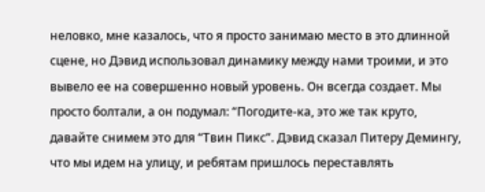неловко, мне казалось, что я просто занимаю место в это длинной сцене, но Дэвид использовал динамику между нами троими, и это вывело ее на совершенно новый уровень. Он всегда создает. Мы просто болтали, а он подумал: “Погодите-ка, это же так круто, давайте снимем это для “Твин Пикс”. Дэвид сказал Питеру Демингу, что мы идем на улицу, и ребятам пришлось переставлять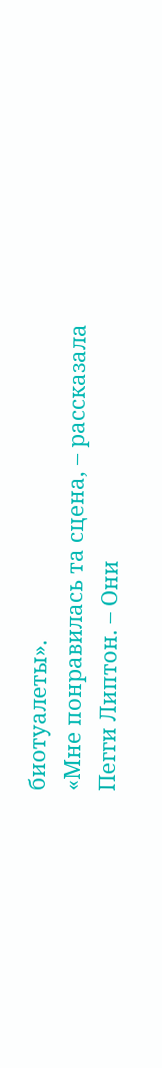биотуалеты».
«Мне понравилась та сцена, – рассказала Пегги Липтон. – Они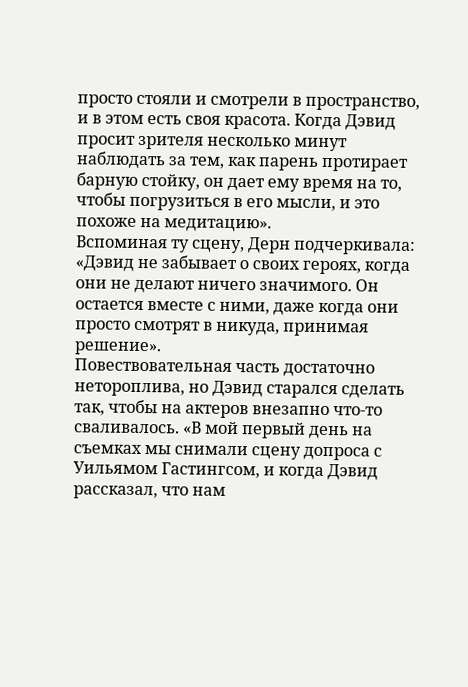просто стояли и смотрели в пространство, и в этом есть своя красота. Когда Дэвид просит зрителя несколько минут наблюдать за тем, как парень протирает барную стойку, он дает ему время на то, чтобы погрузиться в его мысли, и это похоже на медитацию».
Вспоминая ту сцену, Дерн подчеркивала: «Дэвид не забывает о своих героях, когда они не делают ничего значимого. Он остается вместе с ними, даже когда они просто смотрят в никуда, принимая решение».
Повествовательная часть достаточно нетороплива, но Дэвид старался сделать так, чтобы на актеров внезапно что-то сваливалось. «В мой первый день на съемках мы снимали сцену допроса с Уильямом Гастингсом, и когда Дэвид рассказал, что нам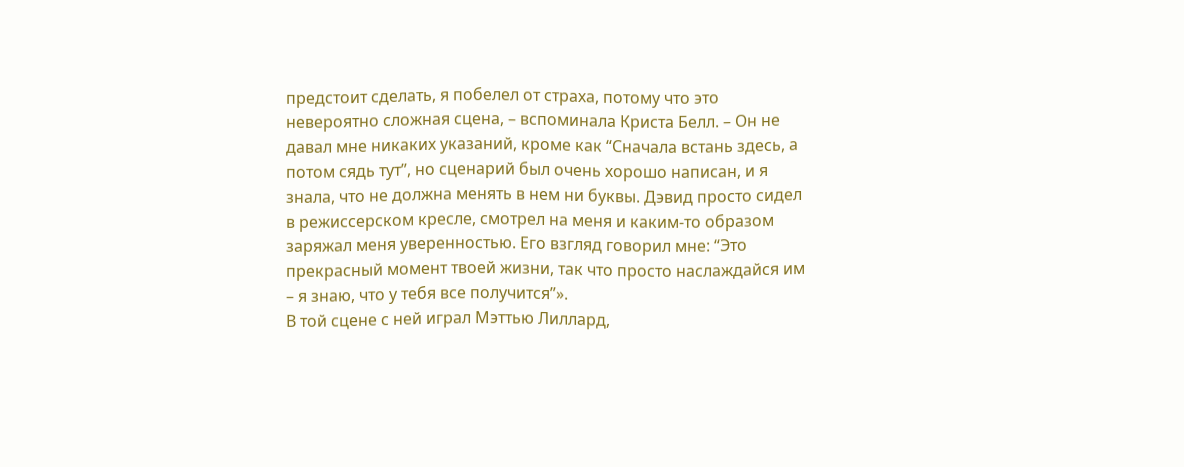предстоит сделать, я побелел от страха, потому что это невероятно сложная сцена, – вспоминала Криста Белл. – Он не давал мне никаких указаний, кроме как “Сначала встань здесь, а потом сядь тут”, но сценарий был очень хорошо написан, и я знала, что не должна менять в нем ни буквы. Дэвид просто сидел в режиссерском кресле, смотрел на меня и каким-то образом заряжал меня уверенностью. Его взгляд говорил мне: “Это прекрасный момент твоей жизни, так что просто наслаждайся им – я знаю, что у тебя все получится”».
В той сцене с ней играл Мэттью Лиллард,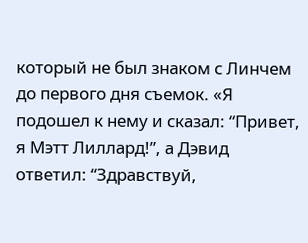который не был знаком с Линчем до первого дня съемок. «Я подошел к нему и сказал: “Привет, я Мэтт Лиллард!”, а Дэвид ответил: “Здравствуй,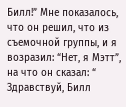Билл!” Мне показалось, что он решил, что из съемочной группы, и я возразил: “Нет, я Мэтт”, на что он сказал: “ Здравствуй, Билл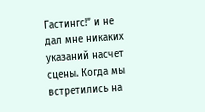Гастингс!” и не дал мне никаких указаний насчет сцены. Когда мы встретились на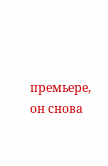премьере, он снова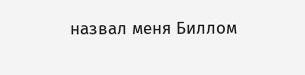назвал меня Биллом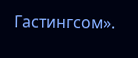Гастингсом».